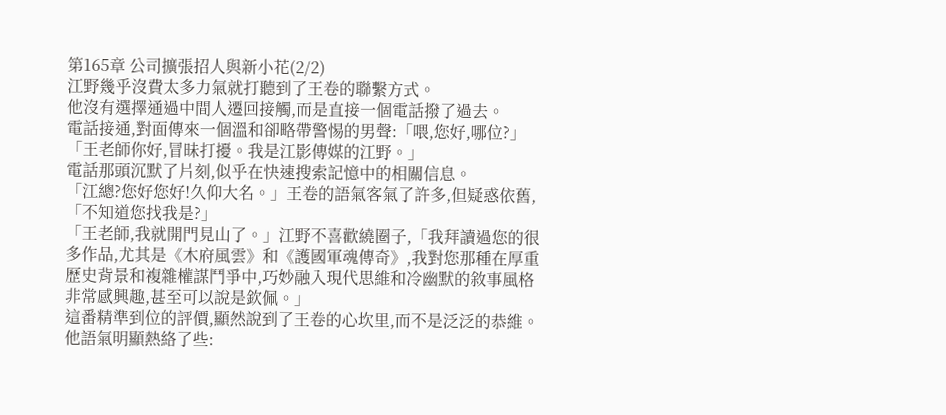第165章 公司擴張招人與新小花(2/2)
江野幾乎沒費太多力氣就打聽到了王卷的聯繫方式。
他沒有選擇通過中間人遷回接觸,而是直接一個電話撥了過去。
電話接通,對面傳來一個溫和卻略帶警惕的男聲:「喂,您好,哪位?」
「王老師你好,冒昧打擾。我是江影傳媒的江野。」
電話那頭沉默了片刻,似乎在快速搜索記憶中的相關信息。
「江總?您好您好!久仰大名。」王卷的語氣客氣了許多,但疑惑依舊,「不知道您找我是?」
「王老師,我就開門見山了。」江野不喜歡繞圈子,「我拜讀過您的很多作品,尤其是《木府風雲》和《護國軍魂傳奇》,我對您那種在厚重歷史背景和複雜權謀鬥爭中,巧妙融入現代思維和冷幽默的敘事風格非常感興趣,甚至可以說是欽佩。」
這番精準到位的評價,顯然說到了王卷的心坎里,而不是泛泛的恭維。
他語氣明顯熱絡了些: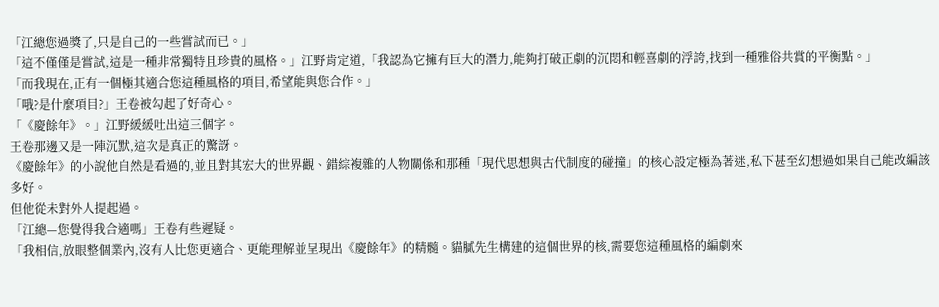「江總您過獎了,只是自己的一些嘗試而已。」
「這不僅僅是嘗試,這是一種非常獨特且珍貴的風格。」江野肯定道,「我認為它擁有巨大的潛力,能夠打破正劇的沉悶和輕喜劇的浮誇,找到一種雅俗共賞的平衡點。」
「而我現在,正有一個極其適合您這種風格的項目,希望能與您合作。」
「哦?是什麼項目?」王卷被勾起了好奇心。
「《慶餘年》。」江野緩緩吐出這三個字。
王卷那邊又是一陣沉默,這次是真正的驚訝。
《慶餘年》的小說他自然是看過的,並且對其宏大的世界觀、錯綜複雜的人物關係和那種「現代思想與古代制度的碰撞」的核心設定極為著迷,私下甚至幻想過如果自己能改編該多好。
但他從未對外人提起過。
「江總—您覺得我合適嗎」王卷有些遲疑。
「我相信,放眼整個業內,沒有人比您更適合、更能理解並呈現出《慶餘年》的精髓。貓膩先生構建的這個世界的核,需要您這種風格的編劇來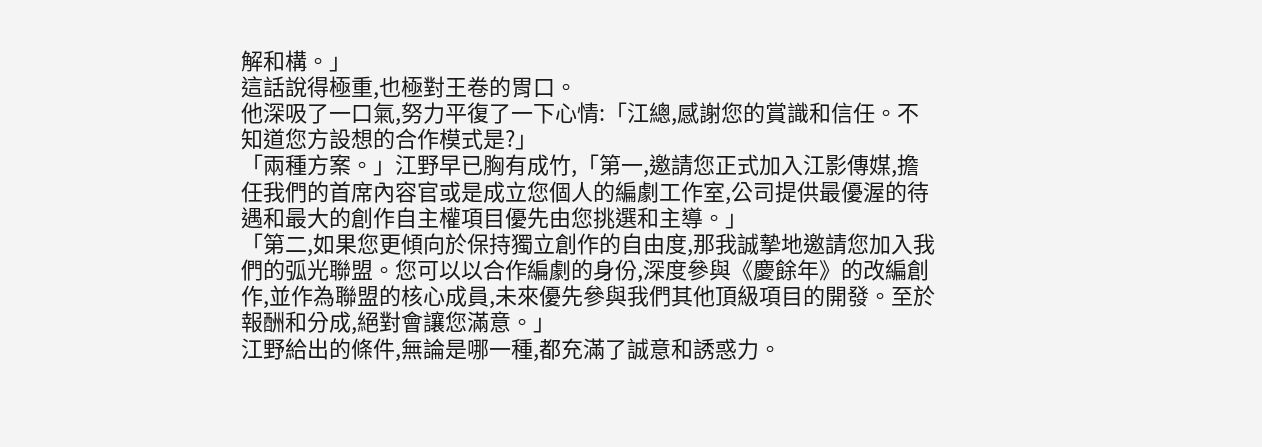解和構。」
這話說得極重,也極對王卷的胃口。
他深吸了一口氣,努力平復了一下心情:「江總,感謝您的賞識和信任。不知道您方設想的合作模式是?」
「兩種方案。」江野早已胸有成竹,「第一,邀請您正式加入江影傳媒,擔任我們的首席內容官或是成立您個人的編劇工作室,公司提供最優渥的待遇和最大的創作自主權項目優先由您挑選和主導。」
「第二,如果您更傾向於保持獨立創作的自由度,那我誠摯地邀請您加入我們的弧光聯盟。您可以以合作編劇的身份,深度參與《慶餘年》的改編創作,並作為聯盟的核心成員,未來優先參與我們其他頂級項目的開發。至於報酬和分成,絕對會讓您滿意。」
江野給出的條件,無論是哪一種,都充滿了誠意和誘惑力。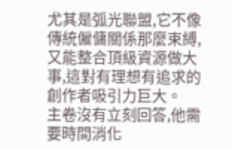尤其是弧光聯盟,它不像傳統僱傭關係那麼束縛,又能整合頂級資源做大事,這對有理想有追求的創作者吸引力巨大。
主卷沒有立刻回答,他需要時間消化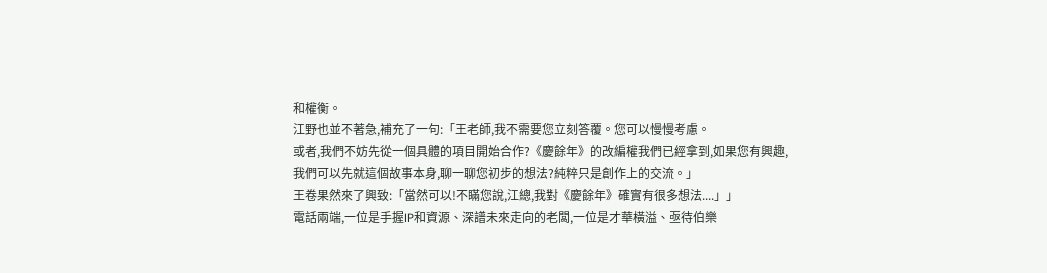和權衡。
江野也並不著急,補充了一句:「王老師,我不需要您立刻答覆。您可以慢慢考慮。
或者,我們不妨先從一個具體的項目開始合作?《慶餘年》的改編權我們已經拿到,如果您有興趣,我們可以先就這個故事本身,聊一聊您初步的想法?純粹只是創作上的交流。」
王卷果然來了興致:「當然可以!不瞞您說,江總,我對《慶餘年》確實有很多想法....」」
電話兩端,一位是手握IP和資源、深譜未來走向的老闆,一位是才華橫溢、亟待伯樂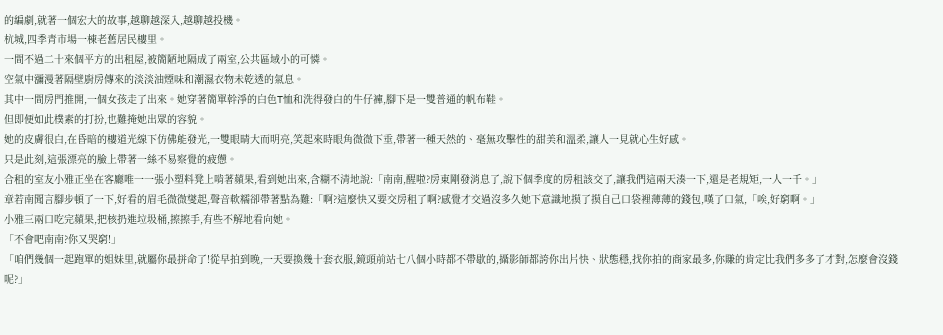的編劇,就著一個宏大的故事,越聊越深入,越聊越投機。
杭城,四季青市場一棟老舊居民樓里。
一間不過二十來個平方的出租屋,被簡陋地隔成了兩室,公共區域小的可憐。
空氣中瀰漫著隔壁廚房傳來的淡淡油煙味和潮濕衣物未乾透的氣息。
其中一間房門推開,一個女孩走了出來。她穿著簡單幹淨的白色T恤和洗得發白的牛仔褲,腳下是一雙普通的帆布鞋。
但即便如此樸素的打扮,也難掩她出眾的容貌。
她的皮膚很白,在昏暗的樓道光線下仿佛能發光,一雙眼晴大而明亮,笑起來時眼角微微下垂,帶著一種天然的、毫無攻擊性的甜美和溫柔,讓人一見就心生好感。
只是此刻,這張漂亮的臉上帶著一絲不易察覺的疲憊。
合租的室友小雅正坐在客廳唯一一張小塑料凳上啃著蘋果,看到她出來,含糊不清地說:「南南,醒啦?房東剛發消息了,說下個季度的房租該交了,讓我們這兩天湊一下,還是老規矩,一人一千。」
章若南聞言腳步頓了一下,好看的眉毛微微燮起,聲音軟糯卻帶著點為難:「啊?這麼快又要交房租了啊?感覺才交過沒多久她下意識地摸了摸自己口袋裡薄薄的錢包,嘆了口氣,「唉,好窮啊。」
小雅三兩口吃完蘋果,把核扔進垃圾桶,擦擦手,有些不解地看向她。
「不會吧南南?你又哭窮!」
「咱們幾個一起跑單的姐妹里,就屬你最拼命了!從早拍到晚,一天要換幾十套衣服,鏡頭前站七八個小時都不帶歇的,攝影師都誇你出片快、狀態穩,找你拍的商家最多,你賺的肯定比我們多多了才對,怎麼會沒錢呢?」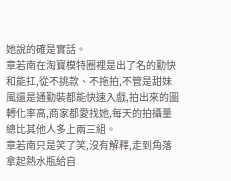她說的確是實話。
章若南在淘寶模特圈裡是出了名的勤快和能扛,從不挑款、不拖拍,不管是甜妹風還是通勤裝都能快速入戲,拍出來的圖轉化率高,商家都愛找她,每天的拍攝量總比其他人多上兩三組。
章若南只是笑了笑,沒有解釋,走到角落拿起熱水瓶給自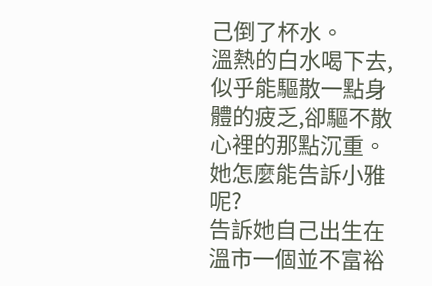己倒了杯水。
溫熱的白水喝下去,似乎能驅散一點身體的疲乏,卻驅不散心裡的那點沉重。
她怎麼能告訴小雅呢?
告訴她自己出生在溫市一個並不富裕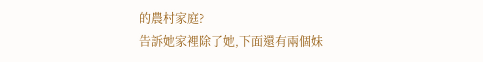的農村家庭?
告訴她家裡除了她,下面還有兩個妹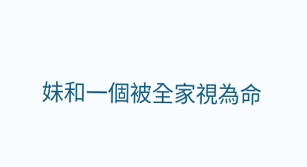妹和一個被全家視為命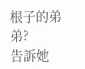根子的弟弟?
告訴她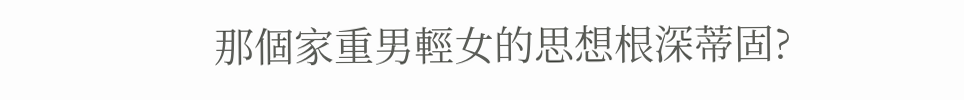那個家重男輕女的思想根深蒂固?